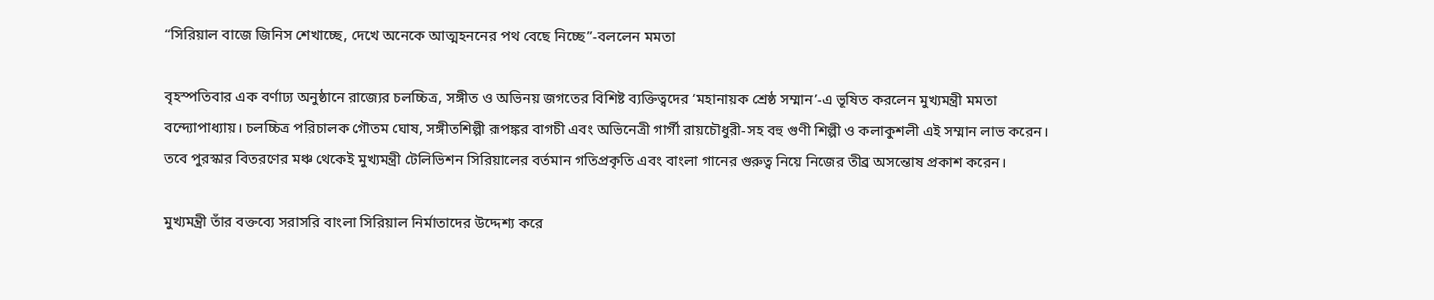“সিরিয়াল বাজে জিনিস শেখাচ্ছে, দেখে অনেকে আত্মহননের পথ বেছে নিচ্ছে”-বললেন মমতা

বৃহস্পতিবার এক বর্ণাঢ্য অনুষ্ঠানে রাজ্যের চলচ্চিত্র, সঙ্গীত ও অভিনয় জগতের বিশিষ্ট ব্যক্তিত্বদের ‘মহানায়ক শ্রেষ্ঠ সম্মান’-এ ভূষিত করলেন মুখ্যমন্ত্রী মমতা বন্দ্যোপাধ্যায়। চলচ্চিত্র পরিচালক গৌতম ঘোষ, সঙ্গীতশিল্পী রূপঙ্কর বাগচী এবং অভিনেত্রী গার্গী রায়চৌধুরী-সহ বহু গুণী শিল্পী ও কলাকুশলী এই সম্মান লাভ করেন। তবে পুরস্কার বিতরণের মঞ্চ থেকেই মুখ্যমন্ত্রী টেলিভিশন সিরিয়ালের বর্তমান গতিপ্রকৃতি এবং বাংলা গানের গুরুত্ব নিয়ে নিজের তীব্র অসন্তোষ প্রকাশ করেন।

মুখ্যমন্ত্রী তাঁর বক্তব্যে সরাসরি বাংলা সিরিয়াল নির্মাতাদের উদ্দেশ্য করে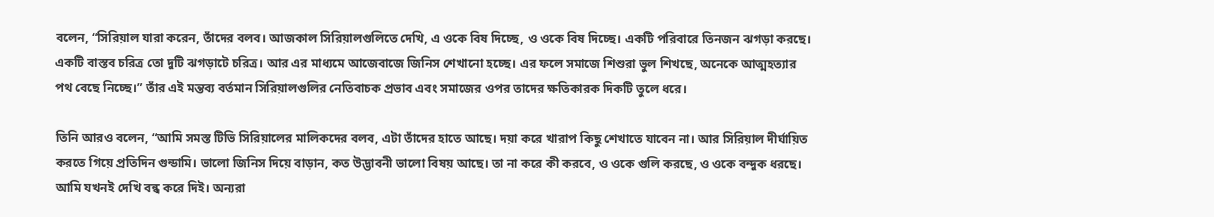বলেন, “সিরিয়াল যারা করেন, তাঁদের বলব। আজকাল সিরিয়ালগুলিতে দেখি, এ ওকে বিষ দিচ্ছে, ও ওকে বিষ দিচ্ছে। একটি পরিবারে তিনজন ঝগড়া করছে। একটি বাস্তব চরিত্র তো দুটি ঝগড়াটে চরিত্র। আর এর মাধ্যমে আজেবাজে জিনিস শেখানো হচ্ছে। এর ফলে সমাজে শিশুরা ভুল শিখছে, অনেকে আত্মহত্যার পথ বেছে নিচ্ছে।” তাঁর এই মন্তব্য বর্তমান সিরিয়ালগুলির নেতিবাচক প্রভাব এবং সমাজের ওপর তাদের ক্ষতিকারক দিকটি তুলে ধরে।

তিনি আরও বলেন, “আমি সমস্ত টিভি সিরিয়ালের মালিকদের বলব, এটা তাঁদের হাতে আছে। দয়া করে খারাপ কিছু শেখাতে যাবেন না। আর সিরিয়াল দীর্ঘায়িত করতে গিয়ে প্রতিদিন গুন্ডামি। ভালো জিনিস দিয়ে বাড়ান, কত উদ্ভাবনী ভালো বিষয় আছে। তা না করে কী করবে, ও ওকে গুলি করছে, ও ওকে বন্দুক ধরছে। আমি যখনই দেখি বন্ধ করে দিই। অন্যরা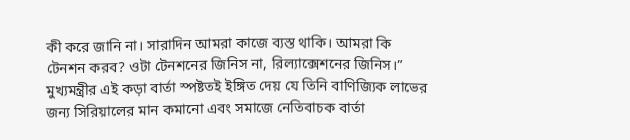কী করে জানি না। সারাদিন আমরা কাজে ব্যস্ত থাকি। আমরা কি টেনশন করব? ওটা টেনশনের জিনিস না, রিল্যাক্সেশনের জিনিস।” মুখ্যমন্ত্রীর এই কড়া বার্তা স্পষ্টতই ইঙ্গিত দেয় যে তিনি বাণিজ্যিক লাভের জন্য সিরিয়ালের মান কমানো এবং সমাজে নেতিবাচক বার্তা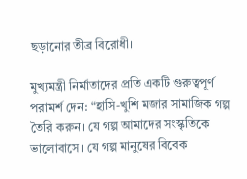ছড়ানোর তীব্র বিরোধী।

মুখ্যমন্ত্রী নির্মাতাদের প্রতি একটি গুরুত্বপূর্ণ পরামর্শ দেন: “হাসি-খুশি মজার সামাজিক গল্প তৈরি করুন। যে গল্প আমাদের সংস্কৃতিকে ভালোবাসে। যে গল্প মানুষের বিবেক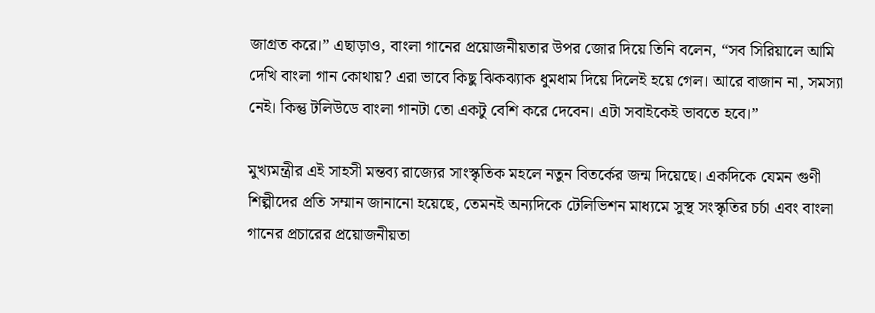জাগ্রত করে।” এছাড়াও, বাংলা গানের প্রয়োজনীয়তার উপর জোর দিয়ে তিনি বলেন, “সব সিরিয়ালে আমি দেখি বাংলা গান কোথায়? এরা ভাবে কিছু ঝিকঝ্যাক ধুমধাম দিয়ে দিলেই হয়ে গেল। আরে বাজান না, সমস্যা নেই। কিন্তু টলিউডে বাংলা গানটা তো একটু বেশি করে দেবেন। এটা সবাইকেই ভাবতে হবে।”

মুখ্যমন্ত্রীর এই সাহসী মন্তব্য রাজ্যের সাংস্কৃতিক মহলে নতুন বিতর্কের জন্ম দিয়েছে। একদিকে যেমন গুণী শিল্পীদের প্রতি সম্মান জানানো হয়েছে, তেমনই অন্যদিকে টেলিভিশন মাধ্যমে সুস্থ সংস্কৃতির চর্চা এবং বাংলা গানের প্রচারের প্রয়োজনীয়তা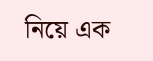নিয়ে এক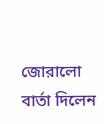জোরালো বার্তা দিলেন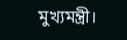মুখ্যমন্ত্রী।